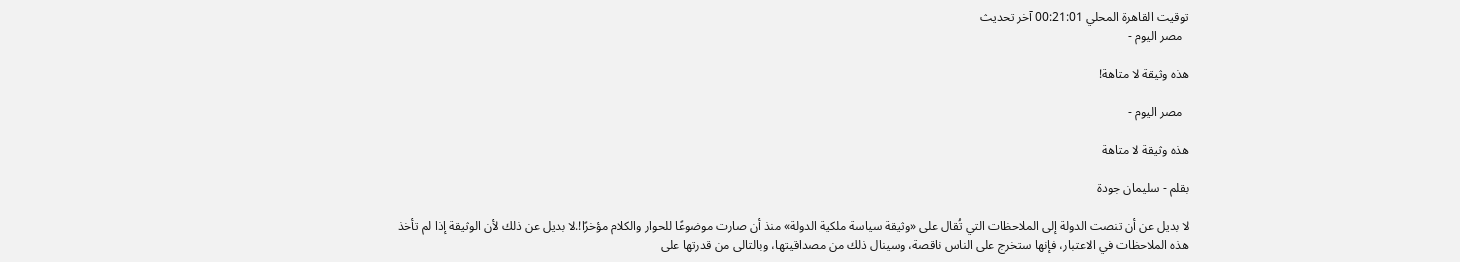توقيت القاهرة المحلي 00:21:01 آخر تحديث
  مصر اليوم -

هذه وثيقة لا متاهة!

  مصر اليوم -

هذه وثيقة لا متاهة

بقلم - سليمان جودة

لا بديل عن أن تنصت الدولة إلى الملاحظات التي تُقال على «وثيقة سياسة ملكية الدولة» منذ أن صارت موضوعًا للحوار والكلام مؤخرًا!.لا بديل عن ذلك لأن الوثيقة إذا لم تأخذ هذه الملاحظات في الاعتبار، فإنها ستخرج على الناس ناقصة، وسينال ذلك من مصداقيتها، وبالتالى من قدرتها على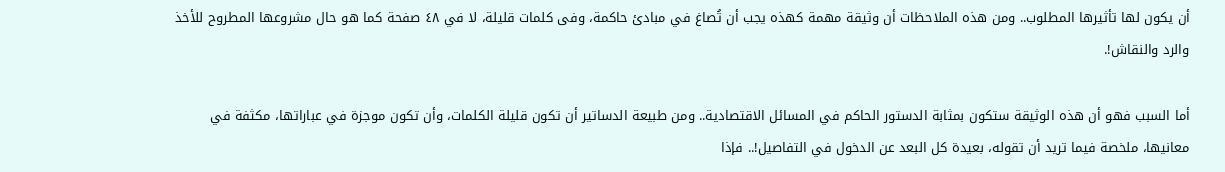أن يكون لها تأثيرها المطلوب.. ومن هذه الملاحظات أن وثيقة مهمة كهذه يجب أن تُصاغ في مبادئ حاكمة، وفى كلمات قليلة، لا في ٤٨ صفحة كما هو حال مشروعها المطروح للأخذ والرد والنقاش!.

أما السبب فهو أن هذه الوثيقة ستكون بمثابة الدستور الحاكم في المسائل الاقتصادية.. ومن طبيعة الدساتير أن تكون قليلة الكلمات، وأن تكون موجزة في عباراتها، مكثفة في معانيها، ملخصة فيما تريد أن تقوله، بعيدة كل البعد عن الدخول في التفاصيل!.. فإذا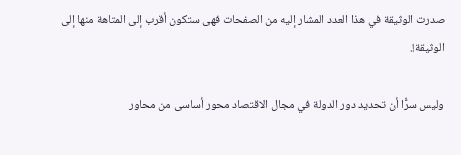صدرت الوثيقة في هذا العدد المشار إليه من الصفحات فهى ستكون أقرب إلى المتاهة منها إلى الوثيقة!.

وليس سرًّا أن تحديد دور الدولة في مجال الاقتصاد محور أساسى من محاور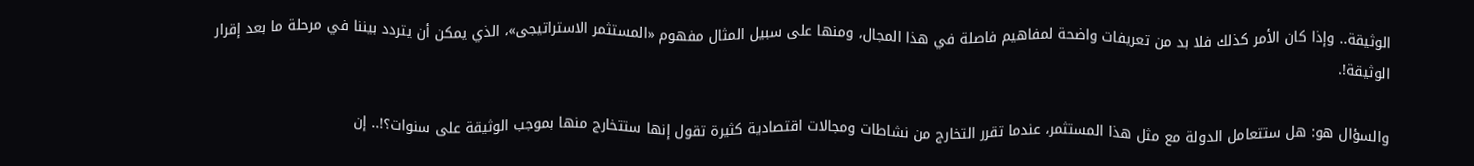الوثيقة.. وإذا كان الأمر كذلك فلا بد من تعريفات واضحة لمفاهيم فاصلة في هذا المجال، ومنها على سبيل المثال مفهوم «المستثمر الاستراتيجى»، الذي يمكن أن يتردد بيننا في مرحلة ما بعد إقرار الوثيقة!.

والسؤال هو: هل ستتعامل الدولة مع مثل هذا المستثمر، عندما تقرر التخارج من نشاطات ومجالات اقتصادية كثيرة تقول إنها ستتخارج منها بموجب الوثيقة على سنوات؟!.. إن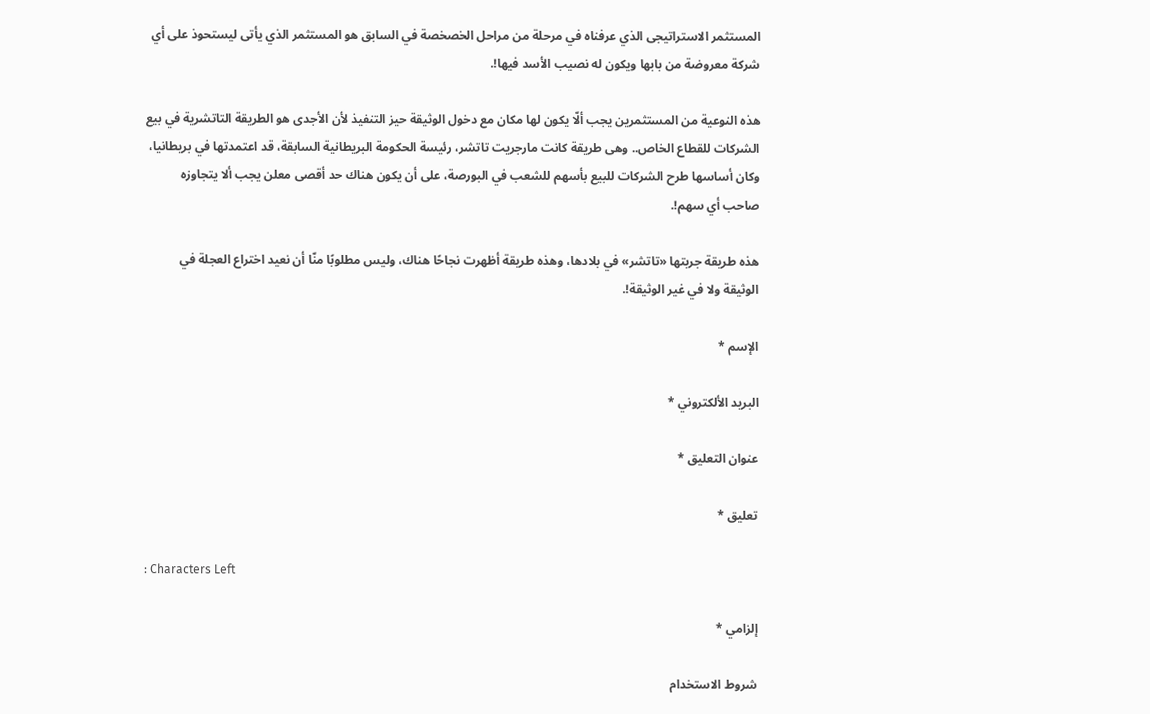المستثمر الاستراتيجى الذي عرفناه في مرحلة من مراحل الخصخصة في السابق هو المستثمر الذي يأتى ليستحوذ على أي شركة معروضة من بابها ويكون له نصيب الأسد فيها!.

هذه النوعية من المستثمرين يجب ألّا يكون لها مكان مع دخول الوثيقة حيز التنفيذ لأن الأجدى هو الطريقة التاتشرية في بيع الشركات للقطاع الخاص.. وهى طريقة كانت مارجريت تاتشر، رئيسة الحكومة البريطانية السابقة، قد اعتمدتها في بريطانيا، وكان أساسها طرح الشركات للبيع بأسهم للشعب في البورصة، على أن يكون هناك حد أقصى معلن يجب ألا يتجاوزه صاحب أي سهم!.

هذه طريقة جربتها «تاتشر» في بلادها، وهذه طريقة أظهرت نجاحًا هناك، وليس مطلوبًا منّا أن نعيد اختراع العجلة في الوثيقة ولا في غير الوثيقة!.

الإسم *

البريد الألكتروني *

عنوان التعليق *

تعليق *

: Characters Left

إلزامي *

شروط الاستخدام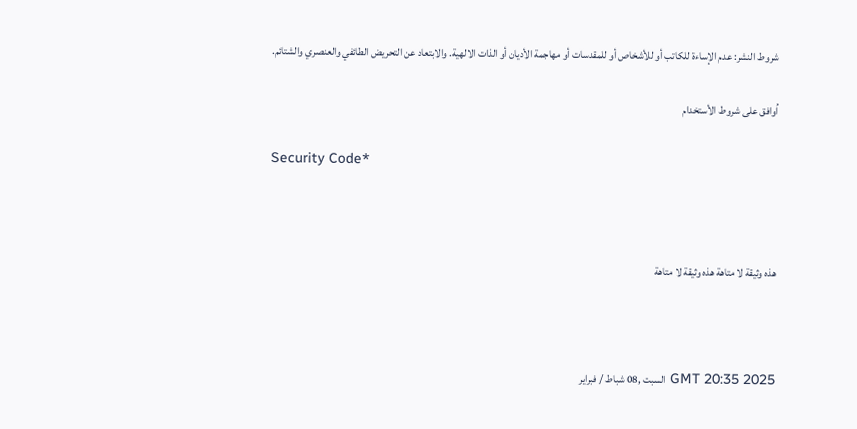شروط النشر: عدم الإساءة للكاتب أو للأشخاص أو للمقدسات أو مهاجمة الأديان أو الذات الالهية. والابتعاد عن التحريض الطائفي والعنصري والشتائم.

اُوافق على شروط الأستخدام

Security Code*



هذه وثيقة لا متاهة هذه وثيقة لا متاهة



GMT 20:35 2025 السبت ,08 شباط / فبراير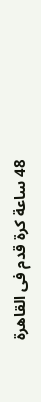48 ساعة كرة قدم فى القاهرة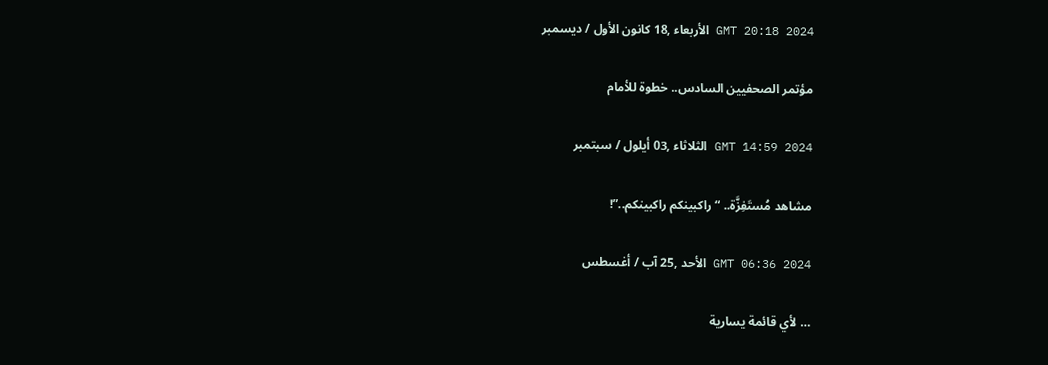GMT 20:18 2024 الأربعاء ,18 كانون الأول / ديسمبر

مؤتمر الصحفيين السادس.. خطوة للأمام

GMT 14:59 2024 الثلاثاء ,03 أيلول / سبتمبر

مشاهد مُستَفِزَّة.. “راكبينكم راكبينكم..”!

GMT 06:36 2024 الأحد ,25 آب / أغسطس

… لأي قائمة يسارية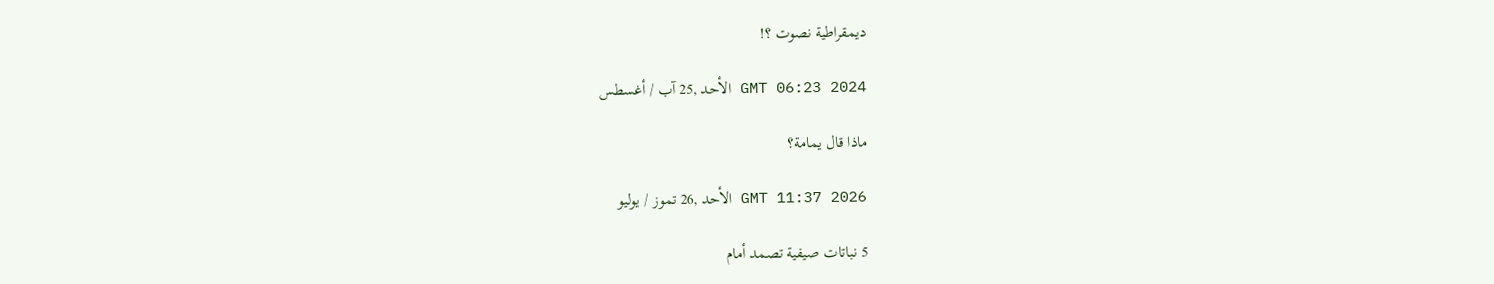ديمقراطية نصوت ؟!

GMT 06:23 2024 الأحد ,25 آب / أغسطس

ماذا قال يمامة؟

GMT 11:37 2026 الأحد ,26 تموز / يوليو

5 نباتات صيفية تصمد أمام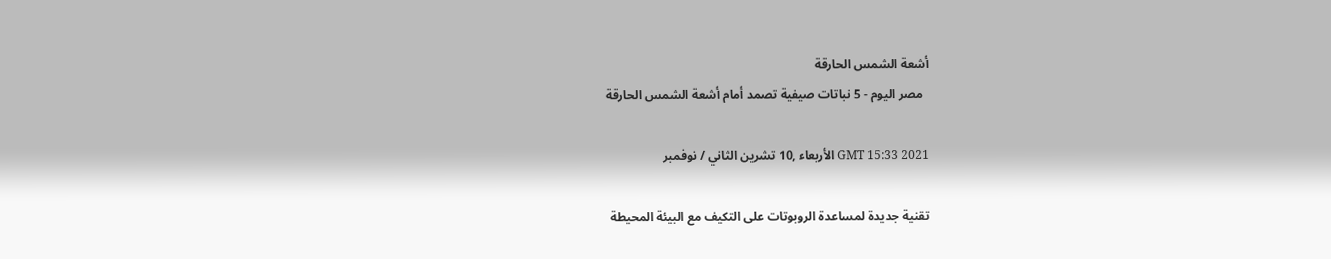أشعة الشمس الحارقة
  مصر اليوم - 5 نباتات صيفية تصمد أمام أشعة الشمس الحارقة

GMT 15:33 2021 الأربعاء ,10 تشرين الثاني / نوفمبر

تقنية جديدة لمساعدة الروبوتات على التكيف مع البيئة المحيطة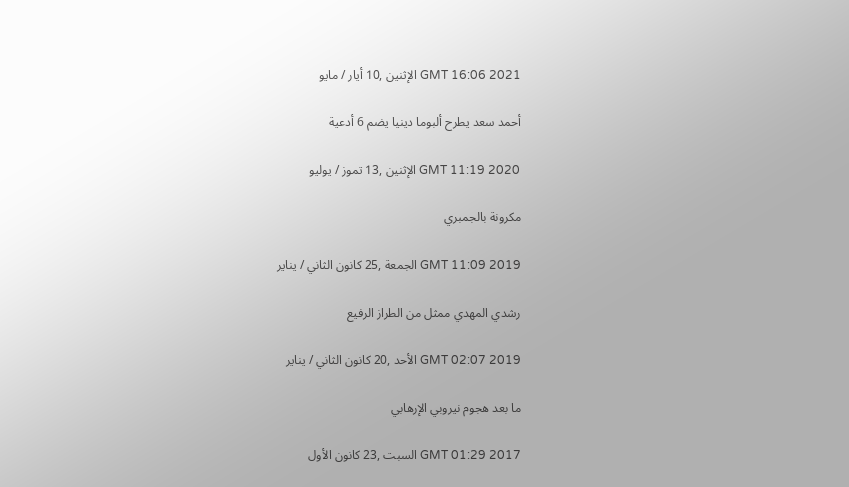GMT 16:06 2021 الإثنين ,10 أيار / مايو

أحمد سعد يطرح ألبوما دينيا يضم 6 أدعية

GMT 11:19 2020 الإثنين ,13 تموز / يوليو

مكرونة بالجمبري

GMT 11:09 2019 الجمعة ,25 كانون الثاني / يناير

رشدي المهدي ممثل من الطراز الرفيع

GMT 02:07 2019 الأحد ,20 كانون الثاني / يناير

ما بعد هجوم نيروبي الإرهابي

GMT 01:29 2017 السبت ,23 كانون الأول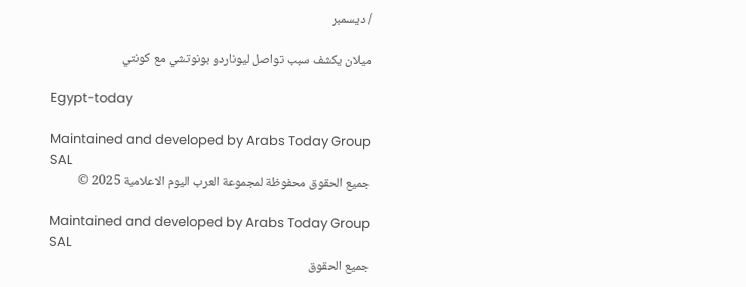/ ديسمبر

ميلان يكشف سبب تواصل ليوناردو بونوتشي مع كونتي

Egypt-today

Maintained and developed by Arabs Today Group SAL
جميع الحقوق محفوظة لمجموعة العرب اليوم الاعلامية 2025 ©

Maintained and developed by Arabs Today Group SAL
جميع الحقوق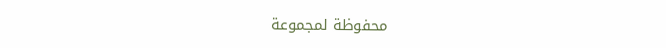محفوظة لمجموعة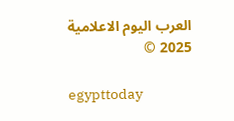العرب اليوم الاعلامية 2025 ©

egypttoday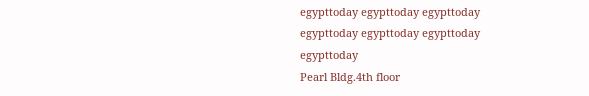egypttoday egypttoday egypttoday
egypttoday egypttoday egypttoday
egypttoday
Pearl Bldg.4th floor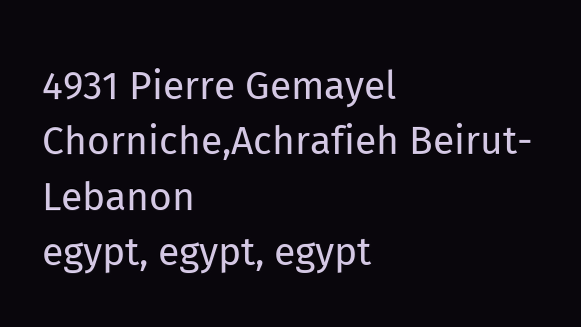4931 Pierre Gemayel Chorniche,Achrafieh Beirut- Lebanon
egypt, egypt, egypt